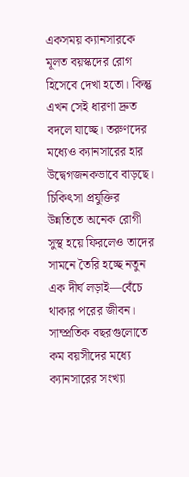একসময় ক্যানসারকে মূলত বয়স্কদের রোগ হিসেবে দেখা হতো। কিন্তু এখন সেই ধারণা দ্রুত বদলে যাচ্ছে। তরুণদের মধ্যেও ক্যানসারের হার উদ্বেগজনকভাবে বাড়ছে। চিকিৎসা প্রযুক্তির উন্নতিতে অনেক রোগী সুস্থ হয়ে ফিরলেও তাদের সামনে তৈরি হচ্ছে নতুন এক দীর্ঘ লড়াই—বেঁচে থাকার পরের জীবন।
সাম্প্রতিক বছরগুলোতে কম বয়সীদের মধ্যে ক্যানসারের সংখ্যা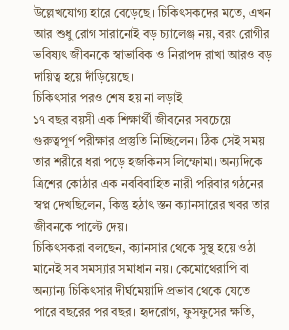উল্লেখযোগ্য হারে বেড়েছে। চিকিৎসকদের মতে, এখন আর শুধু রোগ সারানোই বড় চ্যালেঞ্জ নয়, বরং রোগীর ভবিষ্যৎ জীবনকে স্বাভাবিক ও নিরাপদ রাখা আরও বড় দায়িত্ব হয়ে দাঁড়িয়েছে।
চিকিৎসার পরও শেষ হয় না লড়াই
১৭ বছর বয়সী এক শিক্ষার্থী জীবনের সবচেয়ে গুরুত্বপূর্ণ পরীক্ষার প্রস্তুতি নিচ্ছিলেন। ঠিক সেই সময় তার শরীরে ধরা পড়ে হজকিনস লিম্ফোমা। অন্যদিকে ত্রিশের কোঠার এক নববিবাহিত নারী পরিবার গঠনের স্বপ্ন দেখছিলেন, কিন্তু হঠাৎ স্তন ক্যানসারের খবর তার জীবনকে পাল্টে দেয়।
চিকিৎসকরা বলছেন, ক্যানসার থেকে সুস্থ হয়ে ওঠা মানেই সব সমস্যার সমাধান নয়। কেমোথেরাপি বা অন্যান্য চিকিৎসার দীর্ঘমেয়াদি প্রভাব থেকে যেতে পারে বছরের পর বছর। হৃদরোগ, ফুসফুসের ক্ষতি,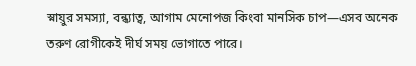স্নায়ুর সমস্যা, বন্ধ্যাত্ব, আগাম মেনোপজ কিংবা মানসিক চাপ—এসব অনেক তরুণ রোগীকেই দীর্ঘ সময় ভোগাতে পারে।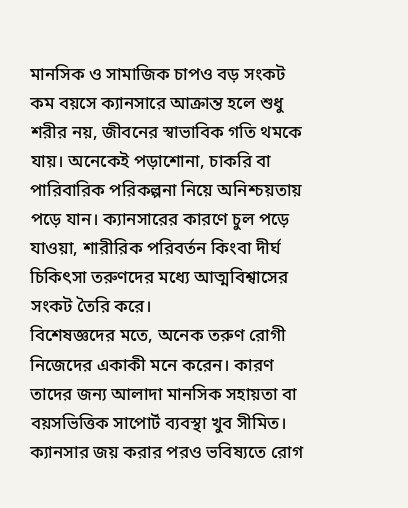মানসিক ও সামাজিক চাপও বড় সংকট
কম বয়সে ক্যানসারে আক্রান্ত হলে শুধু শরীর নয়, জীবনের স্বাভাবিক গতি থমকে যায়। অনেকেই পড়াশোনা, চাকরি বা পারিবারিক পরিকল্পনা নিয়ে অনিশ্চয়তায় পড়ে যান। ক্যানসারের কারণে চুল পড়ে যাওয়া, শারীরিক পরিবর্তন কিংবা দীর্ঘ চিকিৎসা তরুণদের মধ্যে আত্মবিশ্বাসের সংকট তৈরি করে।
বিশেষজ্ঞদের মতে, অনেক তরুণ রোগী নিজেদের একাকী মনে করেন। কারণ তাদের জন্য আলাদা মানসিক সহায়তা বা বয়সভিত্তিক সাপোর্ট ব্যবস্থা খুব সীমিত। ক্যানসার জয় করার পরও ভবিষ্যতে রোগ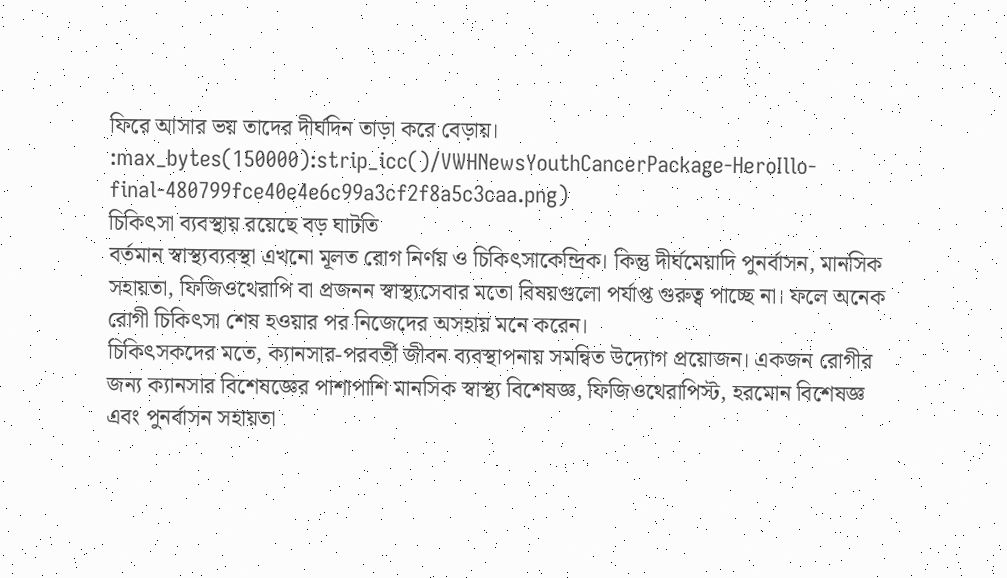ফিরে আসার ভয় তাদের দীর্ঘদিন তাড়া করে বেড়ায়।
:max_bytes(150000):strip_icc()/VWHNewsYouthCancerPackage-HeroIllo-final-480799fce40e4e6c99a3cf2f8a5c3caa.png)
চিকিৎসা ব্যবস্থায় রয়েছে বড় ঘাটতি
বর্তমান স্বাস্থ্যব্যবস্থা এখনো মূলত রোগ নির্ণয় ও চিকিৎসাকেন্দ্রিক। কিন্তু দীর্ঘমেয়াদি পুনর্বাসন, মানসিক সহায়তা, ফিজিওথেরাপি বা প্রজনন স্বাস্থ্যসেবার মতো বিষয়গুলো পর্যাপ্ত গুরুত্ব পাচ্ছে না। ফলে অনেক রোগী চিকিৎসা শেষ হওয়ার পর নিজেদের অসহায় মনে করেন।
চিকিৎসকদের মতে, ক্যানসার-পরবর্তী জীবন ব্যবস্থাপনায় সমন্বিত উদ্যোগ প্রয়োজন। একজন রোগীর জন্য ক্যানসার বিশেষজ্ঞের পাশাপাশি মানসিক স্বাস্থ্য বিশেষজ্ঞ, ফিজিওথেরাপিস্ট, হরমোন বিশেষজ্ঞ এবং পুনর্বাসন সহায়তা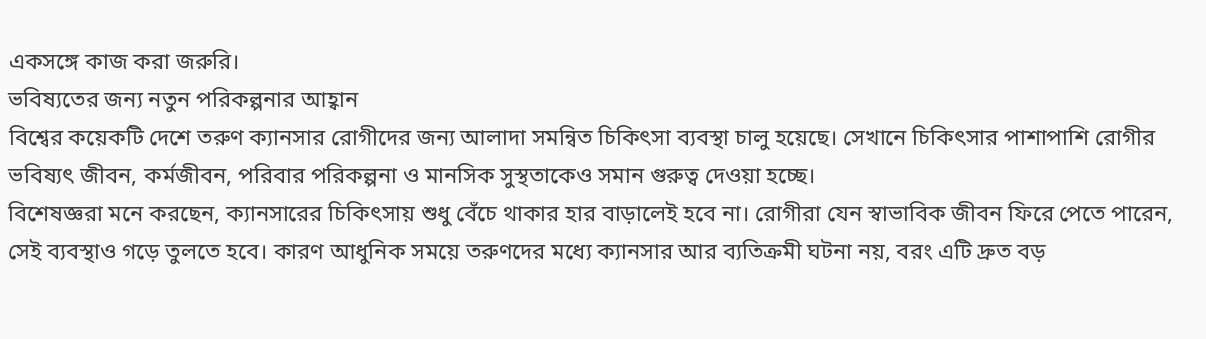একসঙ্গে কাজ করা জরুরি।
ভবিষ্যতের জন্য নতুন পরিকল্পনার আহ্বান
বিশ্বের কয়েকটি দেশে তরুণ ক্যানসার রোগীদের জন্য আলাদা সমন্বিত চিকিৎসা ব্যবস্থা চালু হয়েছে। সেখানে চিকিৎসার পাশাপাশি রোগীর ভবিষ্যৎ জীবন, কর্মজীবন, পরিবার পরিকল্পনা ও মানসিক সুস্থতাকেও সমান গুরুত্ব দেওয়া হচ্ছে।
বিশেষজ্ঞরা মনে করছেন, ক্যানসারের চিকিৎসায় শুধু বেঁচে থাকার হার বাড়ালেই হবে না। রোগীরা যেন স্বাভাবিক জীবন ফিরে পেতে পারেন, সেই ব্যবস্থাও গড়ে তুলতে হবে। কারণ আধুনিক সময়ে তরুণদের মধ্যে ক্যানসার আর ব্যতিক্রমী ঘটনা নয়, বরং এটি দ্রুত বড়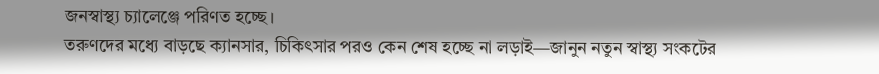জনস্বাস্থ্য চ্যালেঞ্জে পরিণত হচ্ছে।
তরুণদের মধ্যে বাড়ছে ক্যানসার, চিকিৎসার পরও কেন শেষ হচ্ছে না লড়াই—জানুন নতুন স্বাস্থ্য সংকটের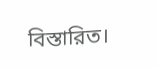বিস্তারিত।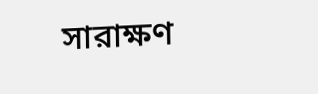সারাক্ষণ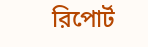রিপোর্ট